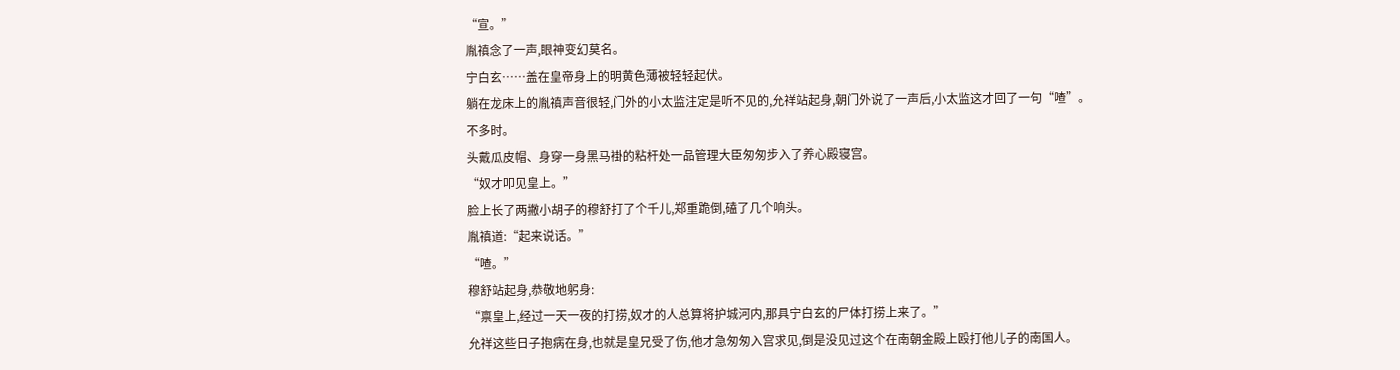“宣。”
胤禛念了一声,眼神变幻莫名。
宁白玄……盖在皇帝身上的明黄色薄被轻轻起伏。
躺在龙床上的胤禛声音很轻,门外的小太监注定是听不见的,允祥站起身,朝门外说了一声后,小太监这才回了一句“喳”。
不多时。
头戴瓜皮帽、身穿一身黑马褂的粘杆处一品管理大臣匆匆步入了养心殿寝宫。
“奴才叩见皇上。”
脸上长了两撇小胡子的穆舒打了个千儿,郑重跪倒,磕了几个响头。
胤禛道:“起来说话。”
“喳。”
穆舒站起身,恭敬地躬身:
“禀皇上,经过一天一夜的打捞,奴才的人总算将护城河内,那具宁白玄的尸体打捞上来了。”
允祥这些日子抱病在身,也就是皇兄受了伤,他才急匆匆入宫求见,倒是没见过这个在南朝金殿上殴打他儿子的南国人。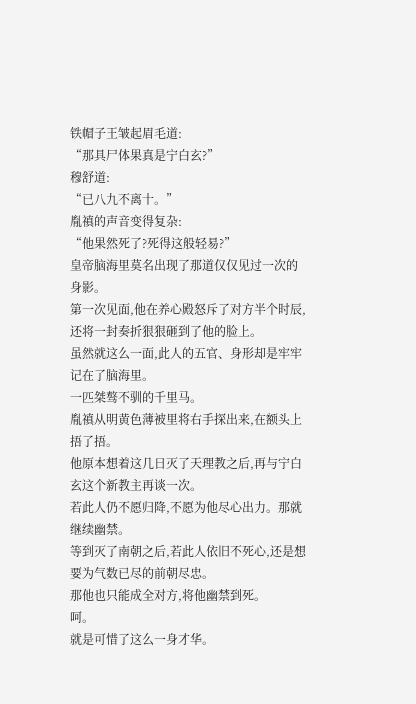铁帽子王皱起眉毛道:
“那具尸体果真是宁白玄?”
穆舒道:
“已八九不离十。”
胤禛的声音变得复杂:
“他果然死了?死得这般轻易?”
皇帝脑海里莫名出现了那道仅仅见过一次的身影。
第一次见面,他在养心殿怒斥了对方半个时辰,还将一封奏折狠狠砸到了他的脸上。
虽然就这么一面,此人的五官、身形却是牢牢记在了脑海里。
一匹桀骜不驯的千里马。
胤禛从明黄色薄被里将右手探出来,在额头上捂了捂。
他原本想着这几日灭了天理教之后,再与宁白玄这个新教主再谈一次。
若此人仍不愿归降,不愿为他尽心出力。那就继续幽禁。
等到灭了南朝之后,若此人依旧不死心,还是想要为气数已尽的前朝尽忠。
那他也只能成全对方,将他幽禁到死。
呵。
就是可惜了这么一身才华。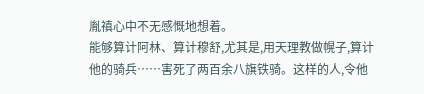胤禛心中不无感慨地想着。
能够算计阿林、算计穆舒,尤其是,用天理教做幌子,算计他的骑兵……害死了两百余八旗铁骑。这样的人,令他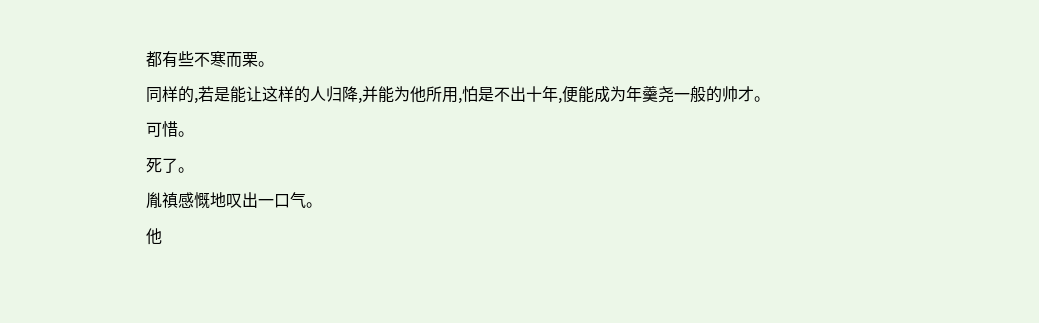都有些不寒而栗。
同样的,若是能让这样的人归降,并能为他所用,怕是不出十年,便能成为年羹尧一般的帅才。
可惜。
死了。
胤禛感慨地叹出一口气。
他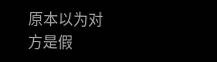原本以为对方是假